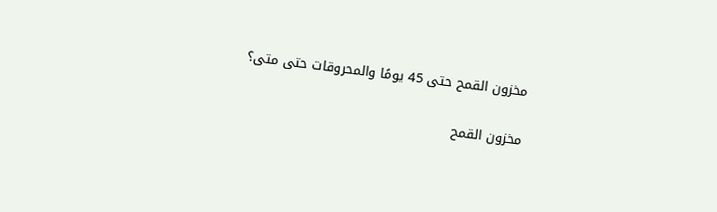مخزون القمح حتى 45 يومًا والمحروقات حتى متى؟

مخزون القمح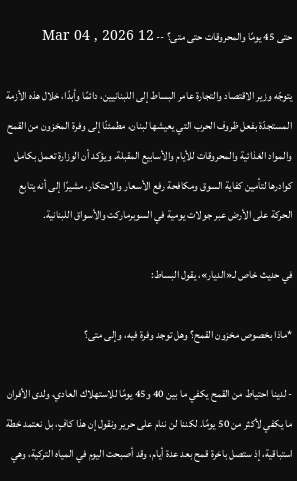حتى 45 يومًا والمحروقات حتى متى؟ -- Mar 04 , 2026 12

يتوجّه وزير الاقتصاد والتجارة عامر البساط إلى اللبنانيين، دائمًا وأبدًا، خلال هذه الأزمة المستجدّة بفعل ظروف الحرب التي يعيشها لبنان، مطمئنًا إلى وفرة المخزون من القمح والمواد الغذائية والمحروقات للأيام والأسابيع المقبلة. ويؤكد أن الوزارة تعمل بكامل كوادرها لتأمين كفاية السوق ومكافحة رفع الأسعار والاحتكار، مشيرًا إلى أنه يتابع الحركة على الأرض عبر جولات يومية في السوبرماركت والأسواق اللبنانية.

في حديث خاص لـ«الديار»، يقول البساط:

*ماذا بخصوص مخزون القمح؟ وهل توجد وفرة فيه، وإلى متى؟

- لدينا احتياط من القمح يكفي ما بين 40 و45 يومًا للاستهلاك العادي، ولدى الأفران ما يكفي لأكثر من 50 يومًا. لكننا لن ننام على حرير ونقول إن هذا كافٍ، بل نعتمد خطة استباقية، إذ ستصل باخرة قمح بعد عدة أيام، وقد أصبحت اليوم في المياه التركية، وهي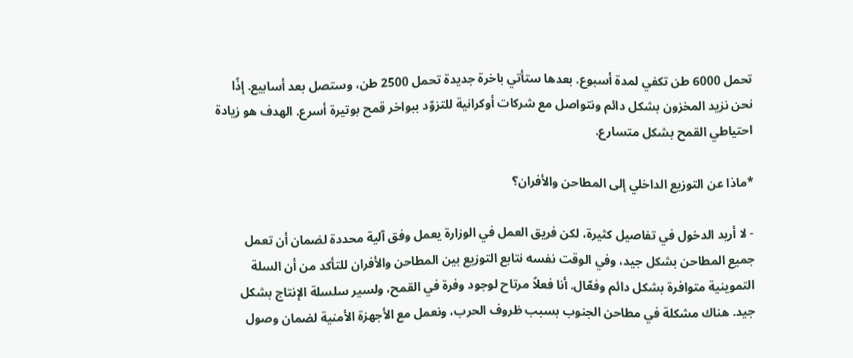تحمل 6000 طن تكفي لمدة أسبوع. بعدها ستأتي باخرة جديدة تحمل 2500 طن، وستصل بعد أسابيع. إذًا نحن نزيد المخزون بشكل دائم ونتواصل مع شركات أوكرانية للتزوّد ببواخر قمح بوتيرة أسرع. الهدف هو زيادة احتياطي القمح بشكل متسارع.

*ماذا عن التوزيع الداخلي إلى المطاحن والأفران؟

- لا أريد الدخول في تفاصيل كثيرة، لكن فريق العمل في الوزارة يعمل وفق آلية محددة لضمان أن تعمل جميع المطاحن بشكل جيد، وفي الوقت نفسه نتابع التوزيع بين المطاحن والأفران للتأكد من أن السلة التموينية متوافرة بشكل دائم وفعّال. أنا فعلاً مرتاح لوجود وفرة في القمح، ولسير سلسلة الإنتاج بشكل جيد. هناك مشكلة في مطاحن الجنوب بسبب ظروف الحرب، ونعمل مع الأجهزة الأمنية لضمان وصول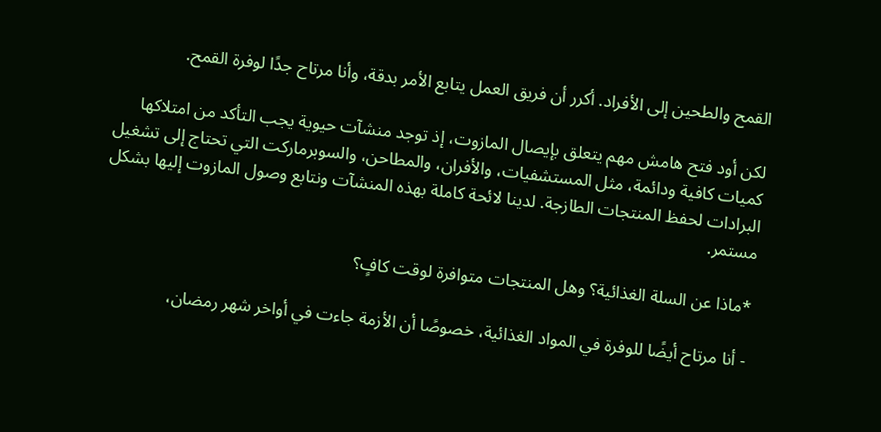القمح والطحين إلى الأفراد. أكرر أن فريق العمل يتابع الأمر بدقة، وأنا مرتاح جدًا لوفرة القمح.

لكن أود فتح هامش مهم يتعلق بإيصال المازوت، إذ توجد منشآت حيوية يجب التأكد من امتلاكها كميات كافية ودائمة، مثل المستشفيات، والأفران، والمطاحن، والسوبرماركت التي تحتاج إلى تشغيل البرادات لحفظ المنتجات الطازجة. لدينا لائحة كاملة بهذه المنشآت ونتابع وصول المازوت إليها بشكل مستمر.

*ماذا عن السلة الغذائية؟ وهل المنتجات متوافرة لوقت كافٍ؟

- أنا مرتاح أيضًا للوفرة في المواد الغذائية، خصوصًا أن الأزمة جاءت في أواخر شهر رمضان،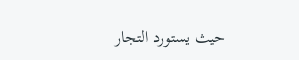حيث يستورد التجار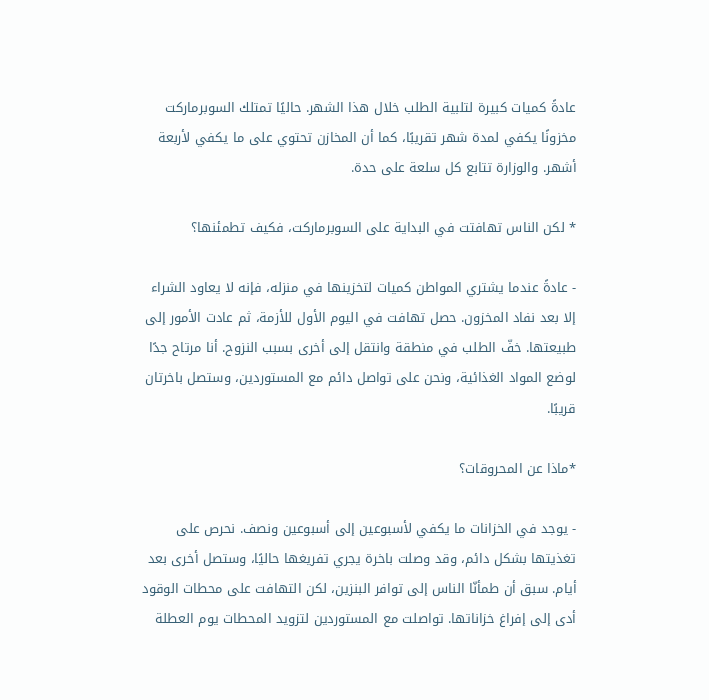عادةً كميات كبيرة لتلبية الطلب خلال هذا الشهر. حاليًا تمتلك السوبرماركت مخزونًا يكفي لمدة شهر تقريبًا، كما أن المخازن تحتوي على ما يكفي لأربعة أشهر. والوزارة تتابع كل سلعة على حدة.

* لكن الناس تهافتت في البداية على السوبرماركت، فكيف تطمئنها؟

- عادةً عندما يشتري المواطن كميات لتخزينها في منزله، فإنه لا يعاود الشراء إلا بعد نفاد المخزون. حصل تهافت في اليوم الأول للأزمة، ثم عادت الأمور إلى طبيعتها. خفّ الطلب في منطقة وانتقل إلى أخرى بسبب النزوح. أنا مرتاح جدًا لوضع المواد الغذائية، ونحن على تواصل دائم مع المستوردين، وستصل باخرتان قريبًا.

*ماذا عن المحروقات؟

- يوجد في الخزانات ما يكفي لأسبوعين إلى أسبوعين ونصف. نحرص على تغذيتها بشكل دائم، وقد وصلت باخرة يجري تفريغها حاليًا، وستصل أخرى بعد أيام. سبق أن طمأنّا الناس إلى توافر البنزين، لكن التهافت على محطات الوقود أدى إلى إفراغ خزاناتها. تواصلت مع المستوردين لتزويد المحطات يوم العطلة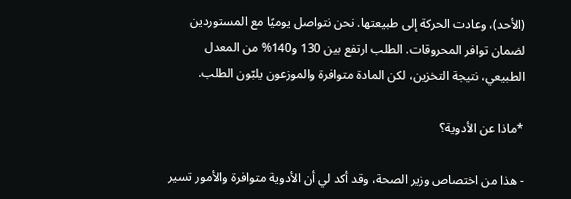(الأحد)، وعادت الحركة إلى طبيعتها. نحن نتواصل يوميًا مع المستوردين لضمان توافر المحروقات. الطلب ارتفع بين 130 و140% من المعدل الطبيعي، نتيجة التخزين، لكن المادة متوافرة والموزعون يلبّون الطلب.

*ماذا عن الأدوية؟

- هذا من اختصاص وزير الصحة، وقد أكد لي أن الأدوية متوافرة والأمور تسير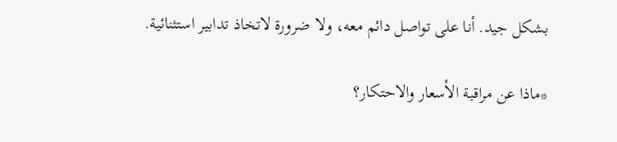بشكل جيد. أنا على تواصل دائم معه، ولا ضرورة لاتخاذ تدابير استثنائية.

*ماذا عن مراقبة الأسعار والاحتكار؟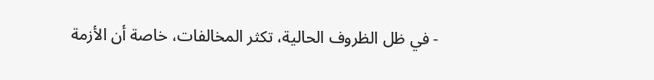- في ظل الظروف الحالية، تكثر المخالفات، خاصة أن الأزمة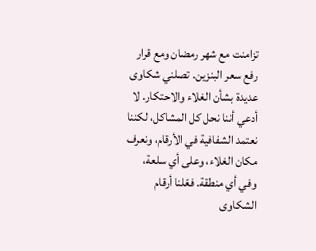تزامنت مع شهر رمضان ومع قرار رفع سعر البنزين. تصلني شكاوى عديدة بشأن الغلاء والاحتكار. لا أدعي أننا نحل كل المشاكل، لكننا نعتمد الشفافية في الأرقام، ونعرف مكان الغلاء، وعلى أي سلعة، وفي أي منطقة. فعّلنا أرقام الشكاوى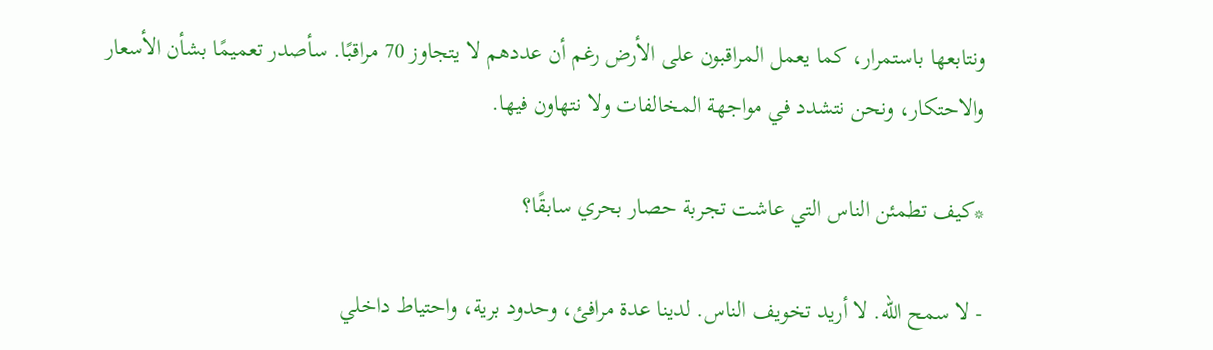ونتابعها باستمرار، كما يعمل المراقبون على الأرض رغم أن عددهم لا يتجاوز 70 مراقبًا. سأصدر تعميمًا بشأن الأسعار والاحتكار، ونحن نتشدد في مواجهة المخالفات ولا نتهاون فيها.

*كيف تطمئن الناس التي عاشت تجربة حصار بحري سابقًا؟

- لا سمح الله. لا أريد تخويف الناس. لدينا عدة مرافئ، وحدود برية، واحتياط داخلي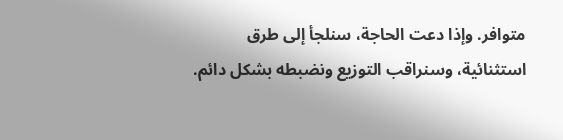متوافر. وإذا دعت الحاجة، سنلجأ إلى طرق استثنائية، وسنراقب التوزيع ونضبطه بشكل دائم.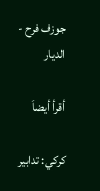جوزف فرح - الديار

أقرأ أيضاَ

كركي: تدابير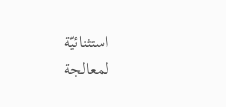استثنائيّة لمعالجة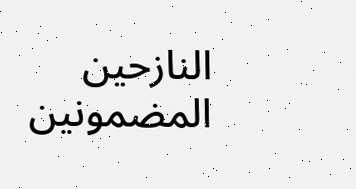النازحين المضمونين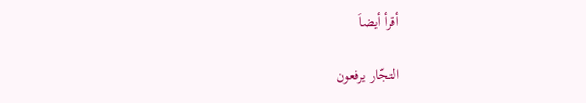أقرأ أيضاَ

التجّار يرفعون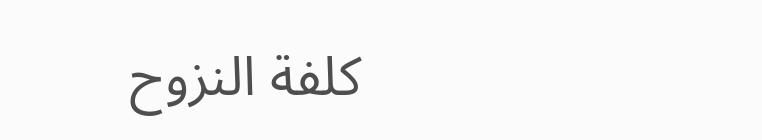كلفة النزوح